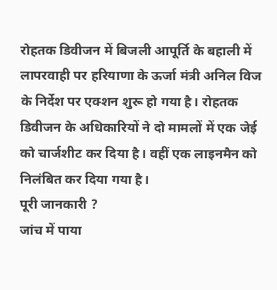रोहतक डिवीजन में बिजली आपूर्ति के बहाली में लापरवाही पर हरियाणा के ऊर्जा मंत्री अनिल विज के निर्देश पर एक्शन शुरू हो गया है। रोहतक डिवीजन के अधिकारियों ने दो मामलों में एक जेई को चार्जशीट कर दिया है। वहीं एक लाइनमैन को निलंबित कर दिया गया है।
पूरी जानकारी ?
जांच में पाया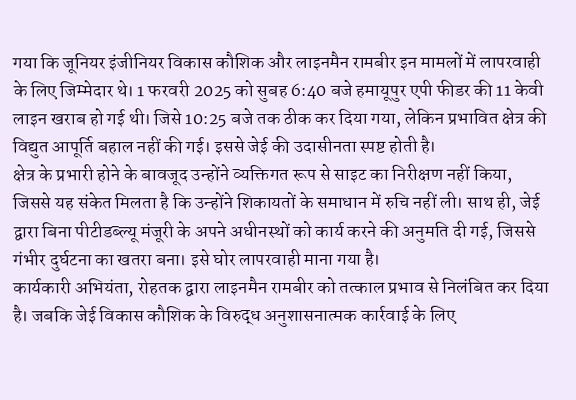गया कि जूनियर इंजीनियर विकास कौशिक और लाइनमैन रामबीर इन मामलों में लापरवाही के लिए जिम्मेदार थे। 1 फरवरी 2025 को सुबह 6:40 बजे हमायूपुर एपी फीडर की 11 केवी लाइन खराब हो गई थी। जिसे 10:25 बजे तक ठीक कर दिया गया, लेकिन प्रभावित क्षेत्र की विद्युत आपूर्ति बहाल नहीं की गई। इससे जेई की उदासीनता स्पष्ट होती है।
क्षेत्र के प्रभारी होने के बावजूद उन्होंने व्यक्तिगत रूप से साइट का निरीक्षण नहीं किया, जिससे यह संकेत मिलता है कि उन्होंने शिकायतों के समाधान में रुचि नहीं ली। साथ ही, जेई द्वारा बिना पीटीडब्ल्यू मंजूरी के अपने अधीनस्थों को कार्य करने की अनुमति दी गई, जिससे गंभीर दुर्घटना का खतरा बना। इसे घोर लापरवाही माना गया है।
कार्यकारी अभियंता, रोहतक द्वारा लाइनमैन रामबीर को तत्काल प्रभाव से निलंबित कर दिया है। जबकि जेई विकास कौशिक के विरुद्ध अनुशासनात्मक कार्रवाई के लिए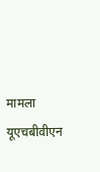मामला यूएचबीवीएन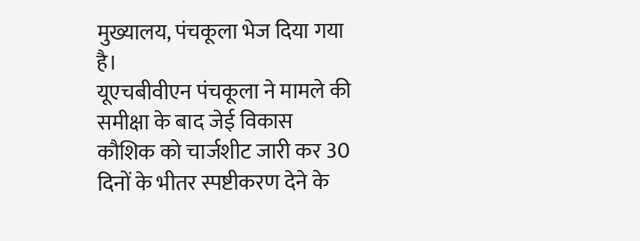मुख्यालय, पंचकूला भेज दिया गया है।
यूएचबीवीएन पंचकूला ने मामले की समीक्षा के बाद जेई विकास कौशिक को चार्जशीट जारी कर 30 दिनों के भीतर स्पष्टीकरण देने के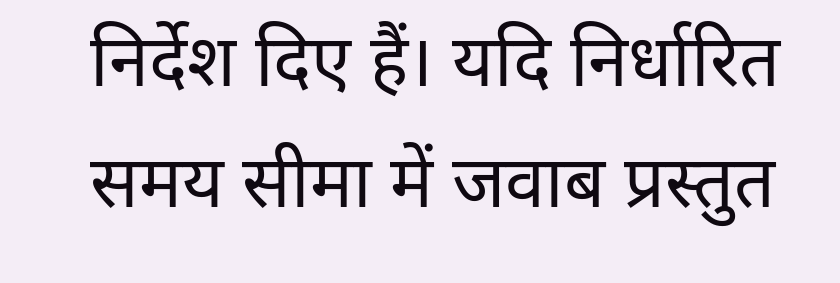निर्देश दिए हैं। यदि निर्धारित समय सीमा में जवाब प्रस्तुत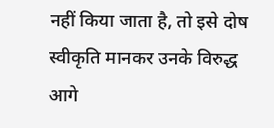नहीं किया जाता है, तो इसे दोष स्वीकृति मानकर उनके विरुद्ध आगे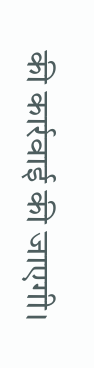की कार्रवाई की जाएगी।